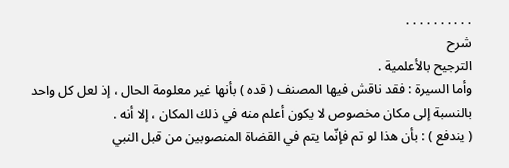. . . . . . . . . .
شرح
الترجيح بالأعلمية .
وأما السيرة : فقد ناقش فيها المصنف ( قده ) بأنها غير معلومة الحال ، إذ لعل كل واحد بالنسبة إلى مكان مخصوص لا يكون أعلم منه في ذلك المكان ، إلا أنه .
( يندفع ) : بأن هذا لو تم فإنّما يتم في القضاة المنصوبين من قبل النبي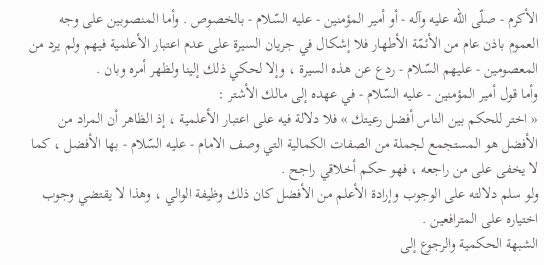الأكرم - صلّى اللّه عليه وآله - أو أمير المؤمنين - عليه السّلام - بالخصوص . وأما المنصوبين على وجه العموم باذن عام من الأئمّة الأطهار فلا إشكال في جريان السيرة على عدم اعتبار الأعلمية فيهم ولم يرد من المعصومين - عليهم السّلام - ردع عن هذه السيرة ، وإلا لحكي ذلك إلينا ولظهر أمره وبان .
وأما قول أمير المؤمنين - عليه السّلام - في عهده إلى مالك الأشتر :
« اختر للحكم بين الناس أفضل رعيتك » فلا دلالة فيه على اعتبار الأعلمية ، إذ الظاهر أن المراد من الأفضل هو المستجمع لجملة من الصفات الكمالية التي وصف الامام - عليه السّلام - بها الأفضل ، كما لا يخفى على من راجعه ، فهو حكم أخلاقي راجح .
ولو سلم دلالته على الوجوب وإرادة الأعلم من الأفضل كان ذلك وظيفة الوالي ، وهذا لا يقتضي وجوب اختياره على المترافعين .
الشبهة الحكمية والرجوع إلى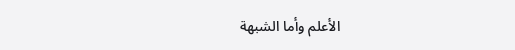الأعلم وأما الشبهة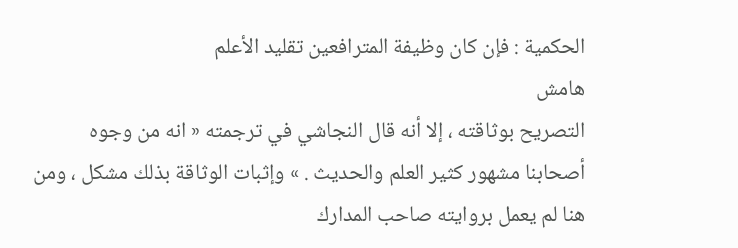الحكمية : فإن كان وظيفة المترافعين تقليد الأعلم
هامش
التصريح بوثاقته ، إلا أنه قال النجاشي في ترجمته « انه من وجوه أصحابنا مشهور كثير العلم والحديث . » وإثبات الوثاقة بذلك مشكل ، ومن هنا لم يعمل بروايته صاحب المدارك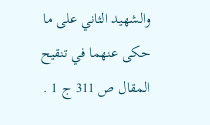والشهيد الثاني على ما حكى عنهما في تنقيح المقال ص 311 ج 1 .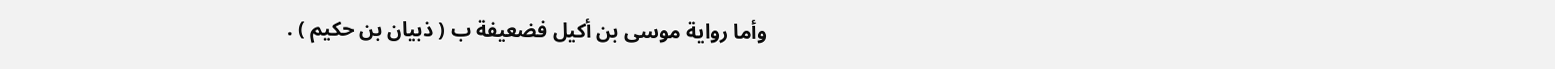وأما رواية موسى بن أكيل فضعيفة ب ( ذبيان بن حكيم ) .